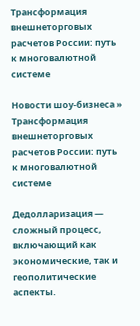Трансформация внешнеторговых расчетов России: путь к многовалютной системе

Новости шоу-бизнеса » Трансформация внешнеторговых расчетов России: путь к многовалютной системе

Дедолларизация — сложный процесс, включающий как экономические, так и геополитические аспекты.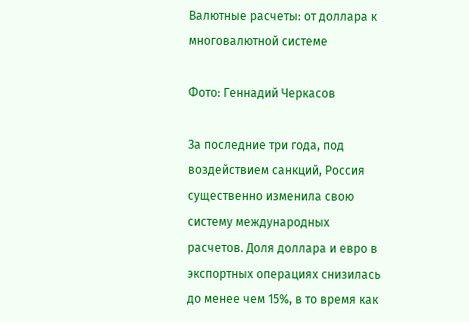Валютные расчеты: от доллара к многовалютной системе

Фото: Геннадий Черкасов

За последние три года, под воздействием санкций, Россия существенно изменила свою систему международных расчетов. Доля доллара и евро в экспортных операциях снизилась до менее чем 15%, в то время как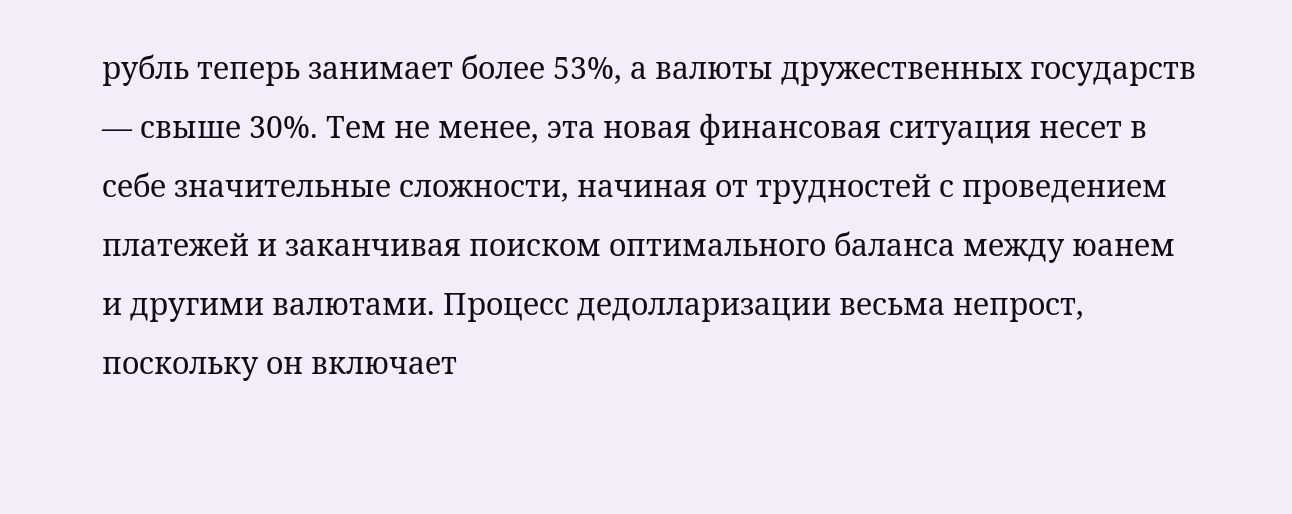рубль теперь занимает более 53%, а валюты дружественных государств — свыше 30%. Тем не менее, эта новая финансовая ситуация несет в себе значительные сложности, начиная от трудностей с проведением платежей и заканчивая поиском оптимального баланса между юанем и другими валютами. Процесс дедолларизации весьма непрост, поскольку он включает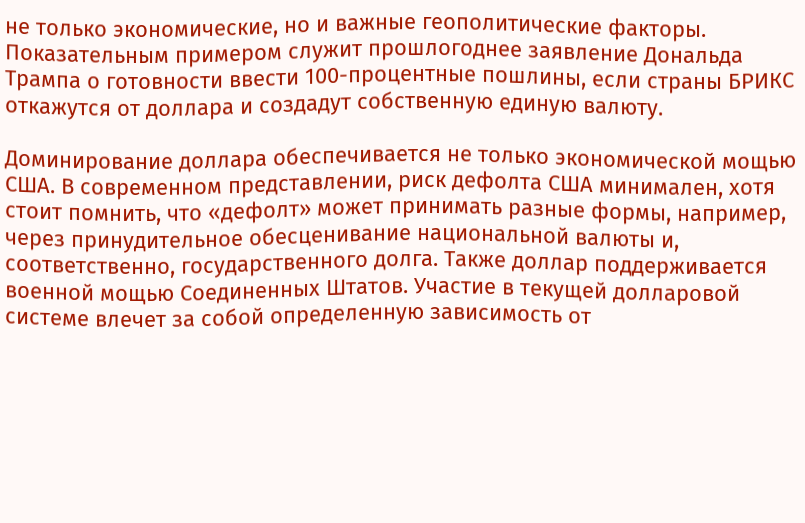не только экономические, но и важные геополитические факторы. Показательным примером служит прошлогоднее заявление Дональда Трампа о готовности ввести 100-процентные пошлины, если страны БРИКС откажутся от доллара и создадут собственную единую валюту.

Доминирование доллара обеспечивается не только экономической мощью США. В современном представлении, риск дефолта США минимален, хотя стоит помнить, что «дефолт» может принимать разные формы, например, через принудительное обесценивание национальной валюты и, соответственно, государственного долга. Также доллар поддерживается военной мощью Соединенных Штатов. Участие в текущей долларовой системе влечет за собой определенную зависимость от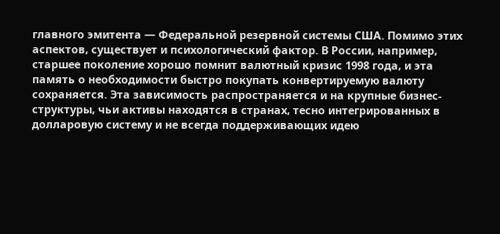главного эмитента — Федеральной резервной системы США. Помимо этих аспектов, существует и психологический фактор. В России, например, старшее поколение хорошо помнит валютный кризис 1998 года, и эта память о необходимости быстро покупать конвертируемую валюту сохраняется. Эта зависимость распространяется и на крупные бизнес-структуры, чьи активы находятся в странах, тесно интегрированных в долларовую систему и не всегда поддерживающих идею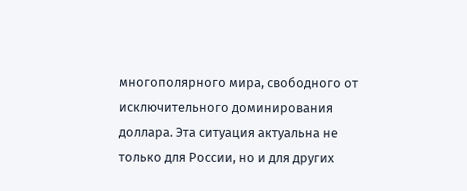многополярного мира, свободного от исключительного доминирования доллара. Эта ситуация актуальна не только для России, но и для других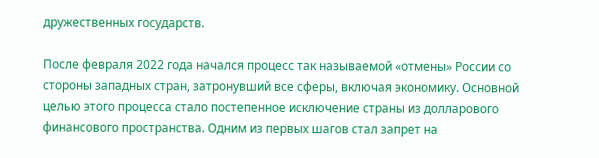дружественных государств.

После февраля 2022 года начался процесс так называемой «отмены» России со стороны западных стран, затронувший все сферы, включая экономику. Основной целью этого процесса стало постепенное исключение страны из долларового финансового пространства. Одним из первых шагов стал запрет на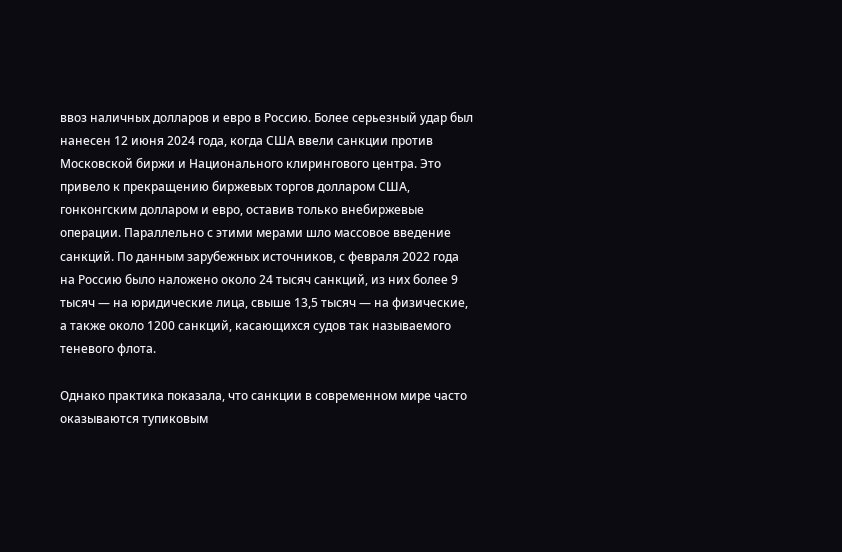ввоз наличных долларов и евро в Россию. Более серьезный удар был нанесен 12 июня 2024 года, когда США ввели санкции против Московской биржи и Национального клирингового центра. Это привело к прекращению биржевых торгов долларом США, гонконгским долларом и евро, оставив только внебиржевые операции. Параллельно с этими мерами шло массовое введение санкций. По данным зарубежных источников, с февраля 2022 года на Россию было наложено около 24 тысяч санкций, из них более 9 тысяч — на юридические лица, свыше 13,5 тысяч — на физические, а также около 1200 санкций, касающихся судов так называемого теневого флота.

Однако практика показала, что санкции в современном мире часто оказываются тупиковым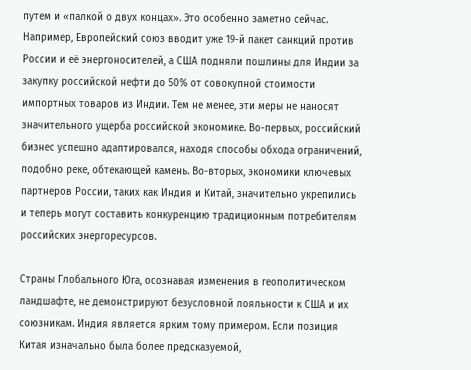путем и «палкой о двух концах». Это особенно заметно сейчас. Например, Европейский союз вводит уже 19-й пакет санкций против России и её энергоносителей, а США подняли пошлины для Индии за закупку российской нефти до 50% от совокупной стоимости импортных товаров из Индии. Тем не менее, эти меры не наносят значительного ущерба российской экономике. Во-первых, российский бизнес успешно адаптировался, находя способы обхода ограничений, подобно реке, обтекающей камень. Во-вторых, экономики ключевых партнеров России, таких как Индия и Китай, значительно укрепились и теперь могут составить конкуренцию традиционным потребителям российских энергоресурсов.

Страны Глобального Юга, осознавая изменения в геополитическом ландшафте, не демонстрируют безусловной лояльности к США и их союзникам. Индия является ярким тому примером. Если позиция Китая изначально была более предсказуемой,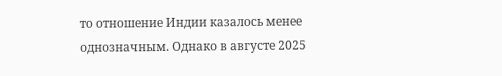то отношение Индии казалось менее однозначным. Однако в августе 2025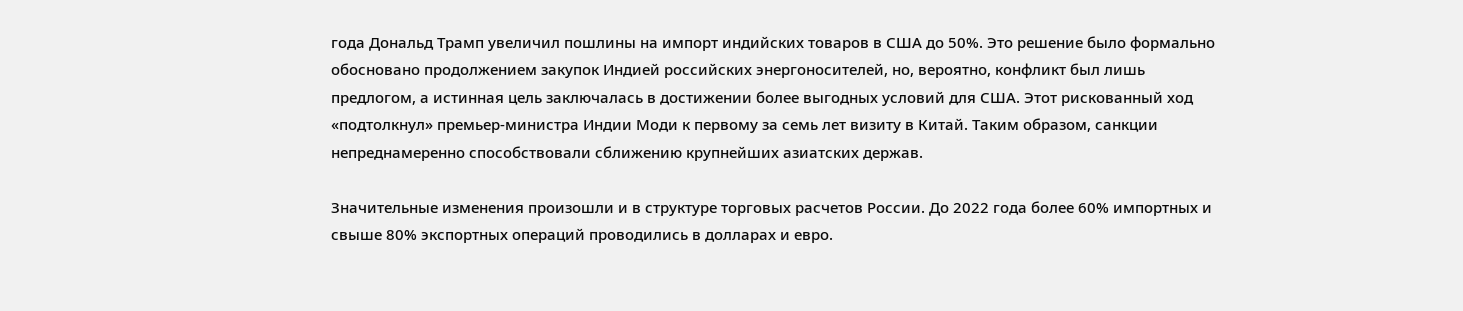года Дональд Трамп увеличил пошлины на импорт индийских товаров в США до 50%. Это решение было формально обосновано продолжением закупок Индией российских энергоносителей, но, вероятно, конфликт был лишь предлогом, а истинная цель заключалась в достижении более выгодных условий для США. Этот рискованный ход «подтолкнул» премьер-министра Индии Моди к первому за семь лет визиту в Китай. Таким образом, санкции непреднамеренно способствовали сближению крупнейших азиатских держав.

Значительные изменения произошли и в структуре торговых расчетов России. До 2022 года более 60% импортных и свыше 80% экспортных операций проводились в долларах и евро.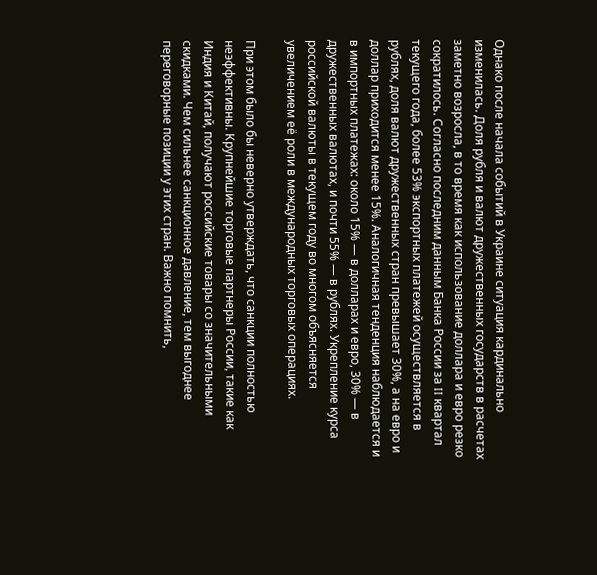Однако после начала событий в Украине ситуация кардинально изменилась. Доля рубля и валют дружественных государств в расчетах заметно возросла, в то время как использование доллара и евро резко сократилось. Согласно последним данным Банка России за II квартал текущего года, более 53% экспортных платежей осуществляется в рублях, доля валют дружественных стран превышает 30%, а на евро и доллар приходится менее 15%. Аналогичная тенденция наблюдается и в импортных платежах: около 15% — в долларах и евро, 30% — в дружественных валютах, и почти 55% — в рублях. Укрепление курса российской валюты в текущем году во многом объясняется увеличением её роли в международных торговых операциях.

При этом было бы неверно утверждать, что санкции полностью неэффективны. Крупнейшие торговые партнеры России, такие как Индия и Китай, получают российские товары со значительными скидками. Чем сильнее санкционное давление, тем выгоднее переговорные позиции у этих стран. Важно помнить,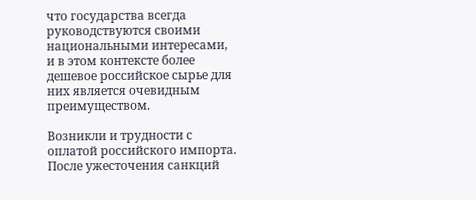что государства всегда руководствуются своими национальными интересами, и в этом контексте более дешевое российское сырье для них является очевидным преимуществом.

Возникли и трудности с оплатой российского импорта. После ужесточения санкций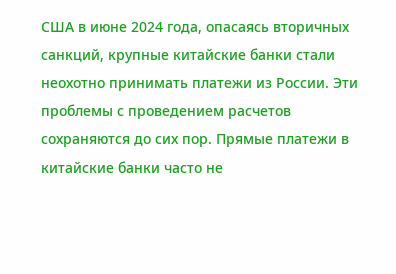США в июне 2024 года, опасаясь вторичных санкций, крупные китайские банки стали неохотно принимать платежи из России. Эти проблемы с проведением расчетов сохраняются до сих пор. Прямые платежи в китайские банки часто не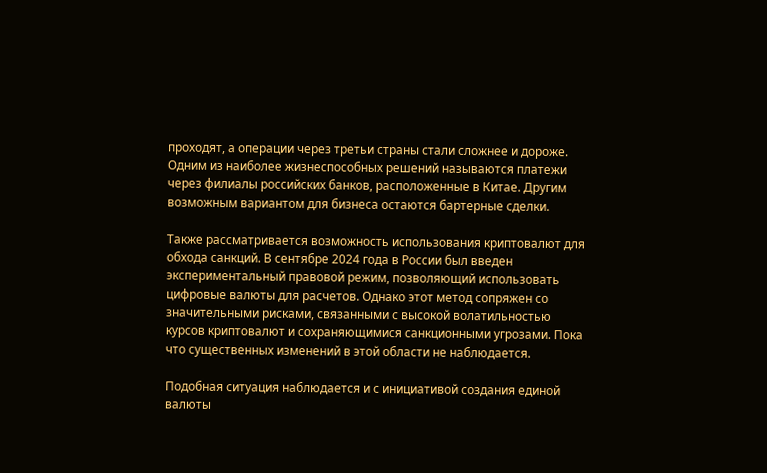проходят, а операции через третьи страны стали сложнее и дороже. Одним из наиболее жизнеспособных решений называются платежи через филиалы российских банков, расположенные в Китае. Другим возможным вариантом для бизнеса остаются бартерные сделки.

Также рассматривается возможность использования криптовалют для обхода санкций. В сентябре 2024 года в России был введен экспериментальный правовой режим, позволяющий использовать цифровые валюты для расчетов. Однако этот метод сопряжен со значительными рисками, связанными с высокой волатильностью курсов криптовалют и сохраняющимися санкционными угрозами. Пока что существенных изменений в этой области не наблюдается.

Подобная ситуация наблюдается и с инициативой создания единой валюты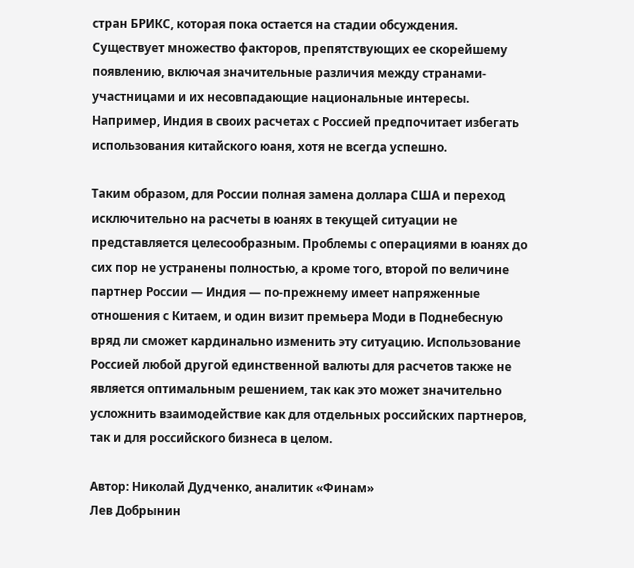стран БРИКС, которая пока остается на стадии обсуждения. Существует множество факторов, препятствующих ее скорейшему появлению, включая значительные различия между странами-участницами и их несовпадающие национальные интересы. Например, Индия в своих расчетах с Россией предпочитает избегать использования китайского юаня, хотя не всегда успешно.

Таким образом, для России полная замена доллара США и переход исключительно на расчеты в юанях в текущей ситуации не представляется целесообразным. Проблемы с операциями в юанях до сих пор не устранены полностью, а кроме того, второй по величине партнер России — Индия — по-прежнему имеет напряженные отношения с Китаем, и один визит премьера Моди в Поднебесную вряд ли сможет кардинально изменить эту ситуацию. Использование Россией любой другой единственной валюты для расчетов также не является оптимальным решением, так как это может значительно усложнить взаимодействие как для отдельных российских партнеров, так и для российского бизнеса в целом.

Автор: Николай Дудченко, аналитик «Финам»
Лев Добрынин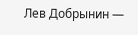Лев Добрынин —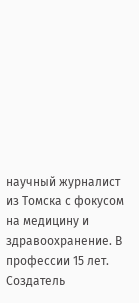научный журналист из Томска с фокусом на медицину и здравоохранение. В профессии 15 лет. Создатель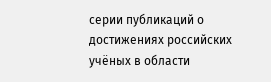серии публикаций о достижениях российских учёных в области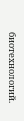биотехнологий.